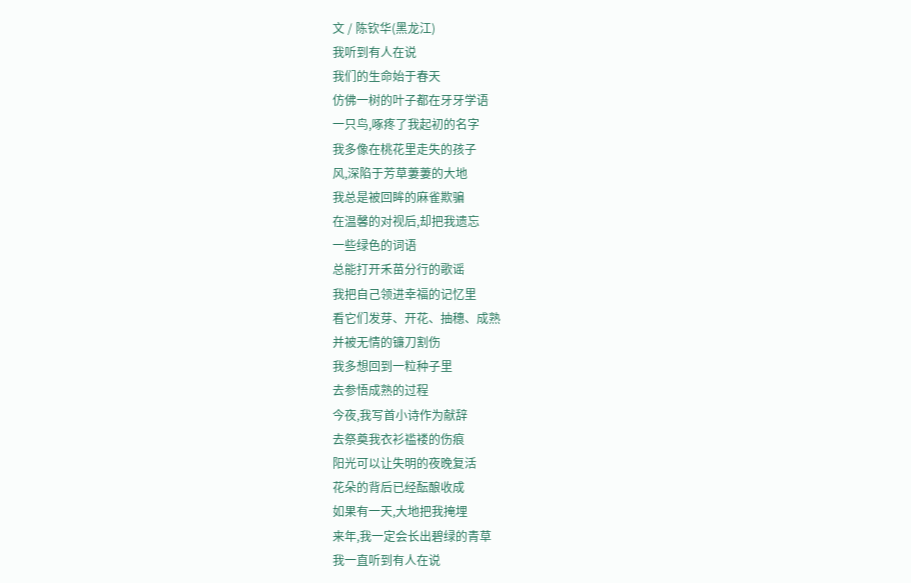文 / 陈钦华(黑龙江)
我听到有人在说
我们的生命始于春天
仿佛一树的叶子都在牙牙学语
一只鸟,啄疼了我起初的名字
我多像在桃花里走失的孩子
风,深陷于芳草萋萋的大地
我总是被回眸的麻雀欺骗
在温馨的对视后,却把我遗忘
一些绿色的词语
总能打开禾苗分行的歌谣
我把自己领进幸福的记忆里
看它们发芽、开花、抽穗、成熟
并被无情的镰刀割伤
我多想回到一粒种子里
去参悟成熟的过程
今夜,我写首小诗作为献辞
去祭奠我衣衫褴褛的伤痕
阳光可以让失明的夜晚复活
花朵的背后已经酝酿收成
如果有一天,大地把我掩埋
来年,我一定会长出碧绿的青草
我一直听到有人在说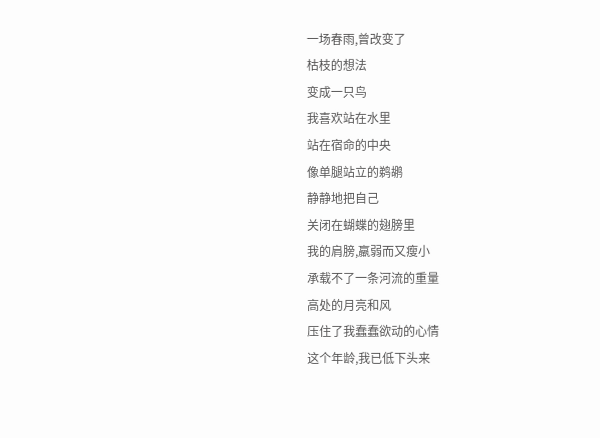一场春雨,曾改变了
枯枝的想法
变成一只鸟
我喜欢站在水里
站在宿命的中央
像单腿站立的鹈鹕
静静地把自己
关闭在蝴蝶的翅膀里
我的肩膀,羸弱而又瘦小
承载不了一条河流的重量
高处的月亮和风
压住了我蠢蠢欲动的心情
这个年龄,我已低下头来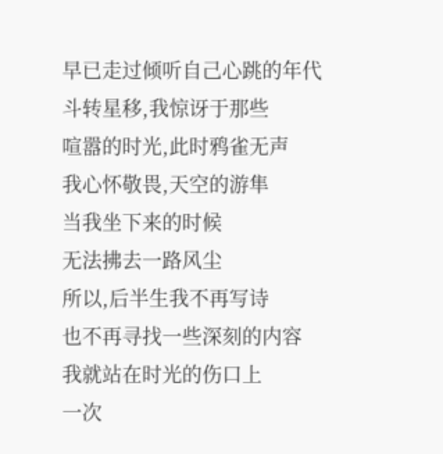早已走过倾听自己心跳的年代
斗转星移,我惊讶于那些
喧嚣的时光,此时鸦雀无声
我心怀敬畏,天空的游隼
当我坐下来的时候
无法拂去一路风尘
所以,后半生我不再写诗
也不再寻找一些深刻的内容
我就站在时光的伤口上
一次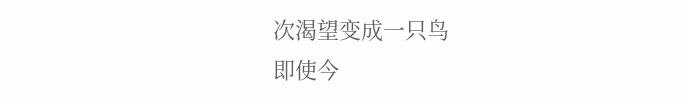次渴望变成一只鸟
即使今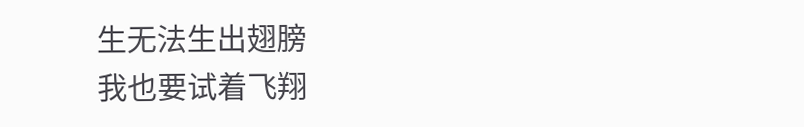生无法生出翅膀
我也要试着飞翔